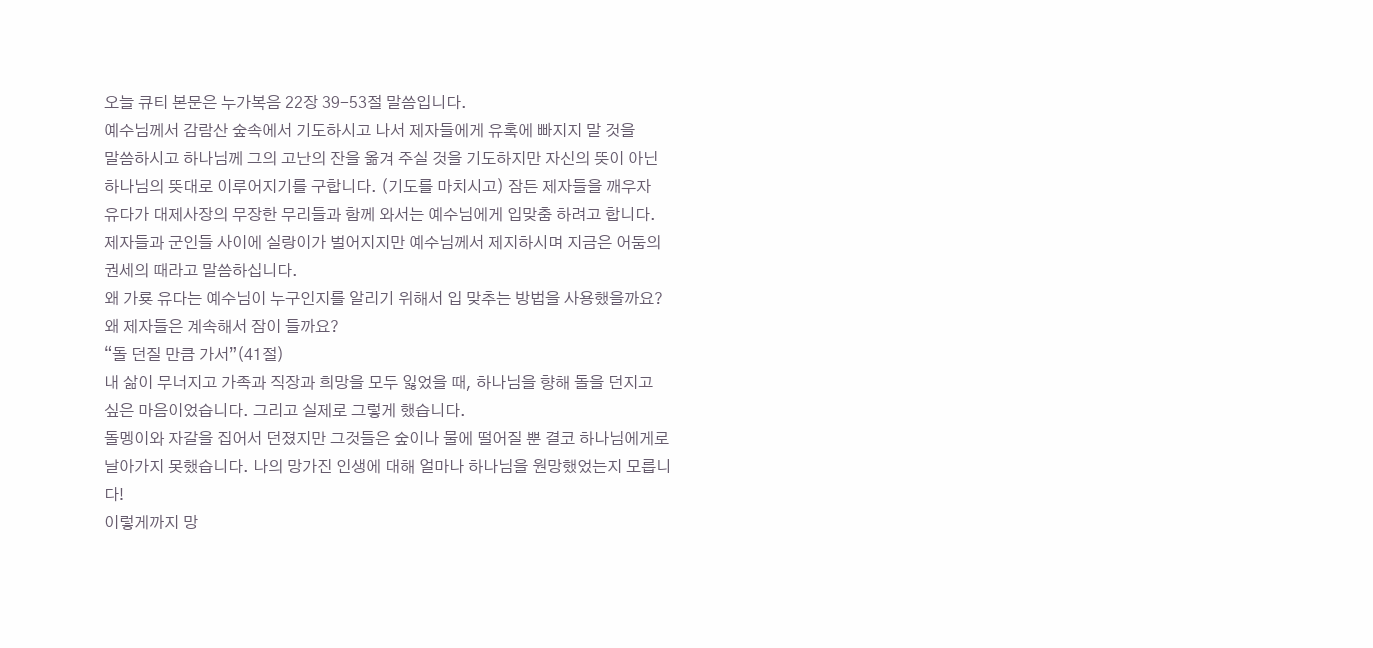오늘 큐티 본문은 누가복음 22장 39-53절 말씀입니다.
예수님께서 감람산 숲속에서 기도하시고 나서 제자들에게 유혹에 빠지지 말 것을
말씀하시고 하나님께 그의 고난의 잔을 옮겨 주실 것을 기도하지만 자신의 뜻이 아닌
하나님의 뜻대로 이루어지기를 구합니다. (기도를 마치시고) 잠든 제자들을 깨우자
유다가 대제사장의 무장한 무리들과 함께 와서는 예수님에게 입맞춤 하려고 합니다.
제자들과 군인들 사이에 실랑이가 벌어지지만 예수님께서 제지하시며 지금은 어둠의
권세의 때라고 말씀하십니다.
왜 가룟 유다는 예수님이 누구인지를 알리기 위해서 입 맞추는 방법을 사용했을까요?
왜 제자들은 계속해서 잠이 들까요?
“돌 던질 만큼 가서”(41절)
내 삶이 무너지고 가족과 직장과 희망을 모두 잃었을 때, 하나님을 향해 돌을 던지고
싶은 마음이었습니다. 그리고 실제로 그렇게 했습니다.
돌멩이와 자갈을 집어서 던졌지만 그것들은 숲이나 물에 떨어질 뿐 결코 하나님에게로
날아가지 못했습니다. 나의 망가진 인생에 대해 얼마나 하나님을 원망했었는지 모릅니다!
이렇게까지 망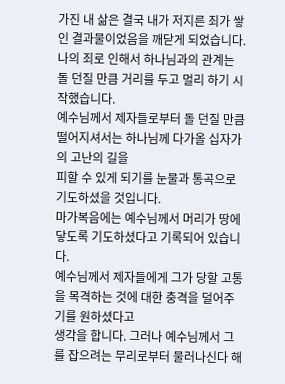가진 내 삶은 결국 내가 저지른 죄가 쌓인 결과물이었음을 깨닫게 되었습니다.
나의 죄로 인해서 하나님과의 관계는 돌 던질 만큼 거리를 두고 멀리 하기 시작했습니다.
예수님께서 제자들로부터 돌 던질 만큼 떨어지셔서는 하나님께 다가올 십자가의 고난의 길을
피할 수 있게 되기를 눈물과 통곡으로 기도하셨을 것입니다.
마가복음에는 예수님께서 머리가 땅에 닿도록 기도하셨다고 기록되어 있습니다.
예수님께서 제자들에게 그가 당할 고통을 목격하는 것에 대한 충격을 덜어주기를 원하셨다고
생각을 합니다. 그러나 예수님께서 그를 잡으려는 무리로부터 물러나신다 해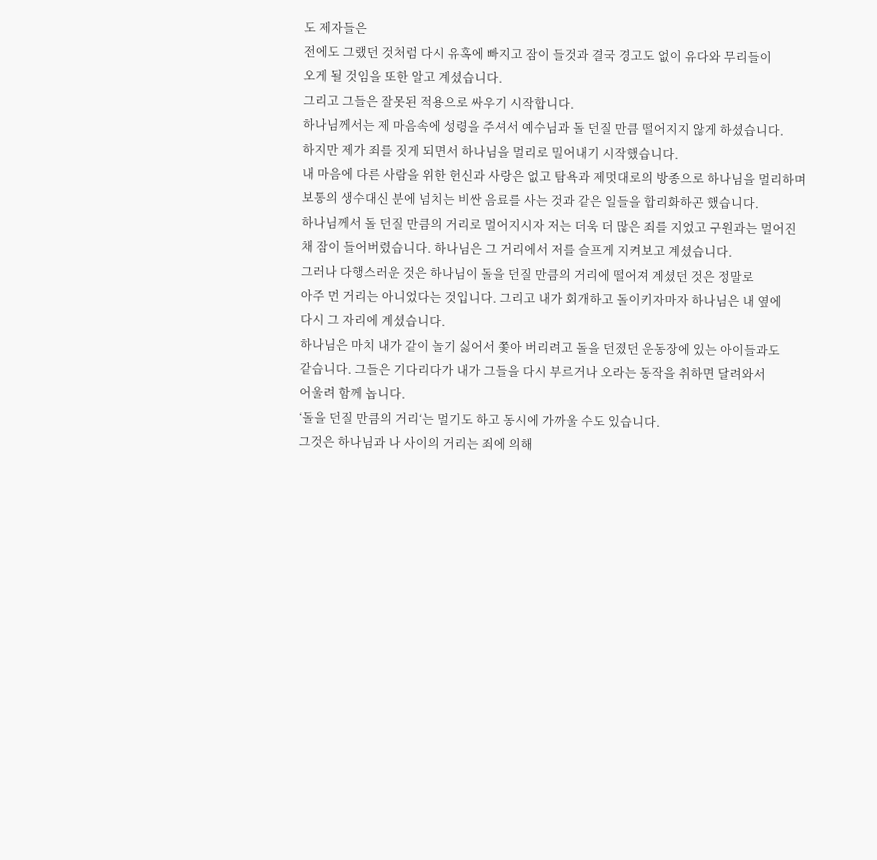도 제자들은
전에도 그랬던 것처럼 다시 유혹에 빠지고 잠이 들것과 결국 경고도 없이 유다와 무리들이
오게 될 것임을 또한 알고 계셨습니다.
그리고 그들은 잘못된 적용으로 싸우기 시작합니다.
하나님께서는 제 마음속에 성령을 주셔서 예수님과 돌 던질 만큼 떨어지지 않게 하셨습니다.
하지만 제가 죄를 짓게 되면서 하나님을 멀리로 밀어내기 시작했습니다.
내 마음에 다른 사람을 위한 헌신과 사랑은 없고 탐욕과 제멋대로의 방종으로 하나님을 멀리하며
보통의 생수대신 분에 넘치는 비싼 음료를 사는 것과 같은 일들을 합리화하곤 했습니다.
하나님께서 돌 던질 만큼의 거리로 멀어지시자 저는 더욱 더 많은 죄를 지었고 구원과는 멀어진
채 잠이 들어버렸습니다. 하나님은 그 거리에서 저를 슬프게 지켜보고 계셨습니다.
그러나 다행스러운 것은 하나님이 돌을 던질 만큼의 거리에 떨어져 계셨던 것은 정말로
아주 먼 거리는 아니었다는 것입니다. 그리고 내가 회개하고 돌이키자마자 하나님은 내 옆에
다시 그 자리에 계셨습니다.
하나님은 마치 내가 같이 놀기 싫어서 쫓아 버리려고 돌을 던졌던 운동장에 있는 아이들과도
같습니다. 그들은 기다리다가 내가 그들을 다시 부르거나 오라는 동작을 취하면 달려와서
어울려 함께 놉니다.
‘돌을 던질 만큼의 거리‘는 멀기도 하고 동시에 가까울 수도 있습니다.
그것은 하나님과 나 사이의 거리는 죄에 의해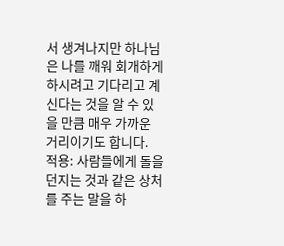서 생겨나지만 하나님은 나를 깨워 회개하게
하시려고 기다리고 계신다는 것을 알 수 있을 만큼 매우 가까운 거리이기도 합니다.
적용: 사람들에게 돌을 던지는 것과 같은 상처를 주는 말을 하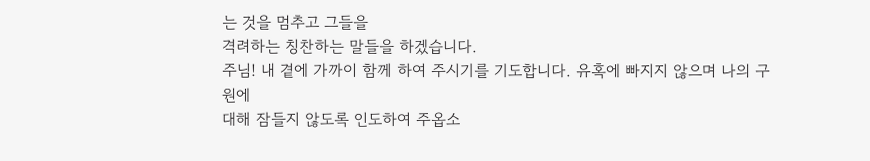는 것을 멈추고 그들을
격려하는 칭찬하는 말들을 하겠습니다.
주님! 내 곁에 가까이 함께 하여 주시기를 기도합니다. 유혹에 빠지지 않으며 나의 구원에
대해 잠들지 않도록 인도하여 주옵소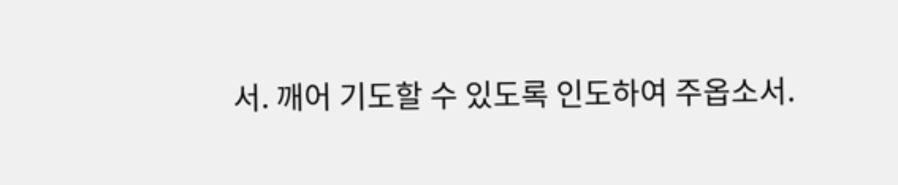서. 깨어 기도할 수 있도록 인도하여 주옵소서.